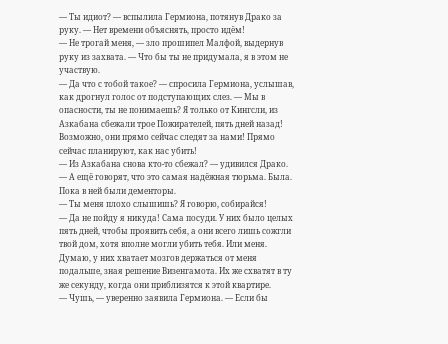— Ты идиот? — вспылила Гермиона, потянув Драко за руку. — Нет времени объяснять, просто идём!
— Не трогай меня, — зло прошипел Малфой, выдернув руку из захвата. — Что бы ты не придумала, я в этом не участвую.
— Да что с тобой такое? — спросила Гермиона, услышав, как дрогнул голос от подступающих слез. — Мы в опасности, ты не понимаешь? Я только от Кингсли, из Азкабана сбежали трое Пожирателей, пять дней назад! Возможно, они прямо сейчас следят за нами! Прямо сейчас планируют, как нас убить!
— Из Азкабана снова кто-то сбежал? — удивился Драко. — А ещё говорят, что это самая надёжная тюрьма. Была. Пока в ней были дементоры.
— Ты меня плохо слышишь? Я говорю, собирайся!
— Да не пойду я никуда! Сама посуди. У них было целых пять дней, чтобы проявить себя, а они всего лишь сожгли твой дом, хотя вполне могли убить тебя. Или меня. Думаю, у них хватает мозгов держаться от меня подальше, зная решение Визенгамота. Их же схватят в ту же секунду, когда они приблизятся к этой квартире.
— Чушь, — уверенно заявила Гермиона. — Если бы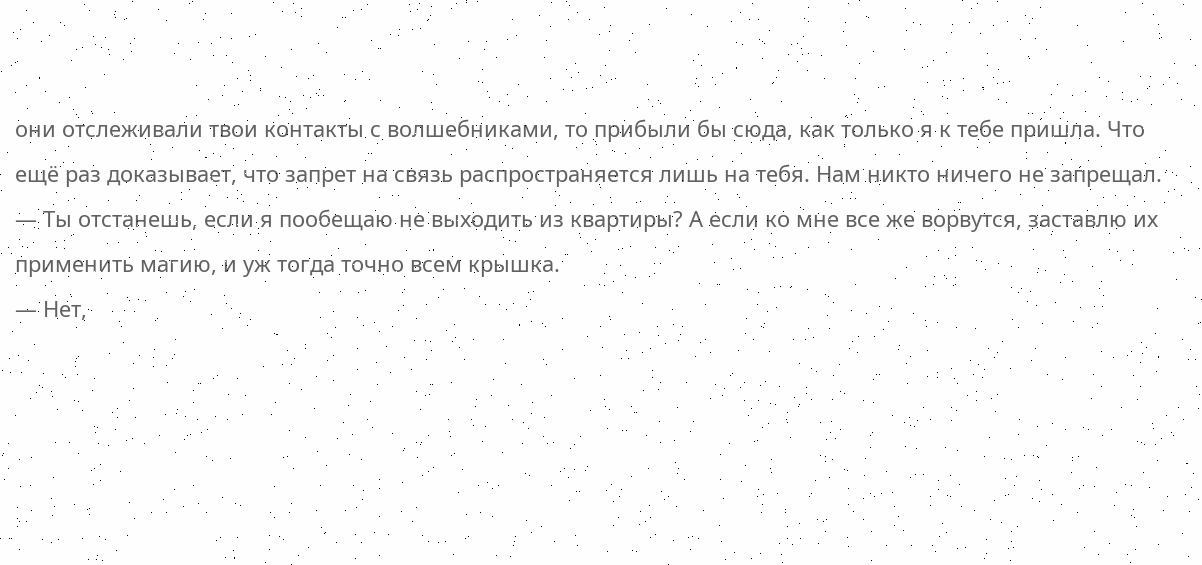они отслеживали твои контакты с волшебниками, то прибыли бы сюда, как только я к тебе пришла. Что ещё раз доказывает, что запрет на связь распространяется лишь на тебя. Нам никто ничего не запрещал.
— Ты отстанешь, если я пообещаю не выходить из квартиры? А если ко мне все же ворвутся, заставлю их применить магию, и уж тогда точно всем крышка.
— Нет,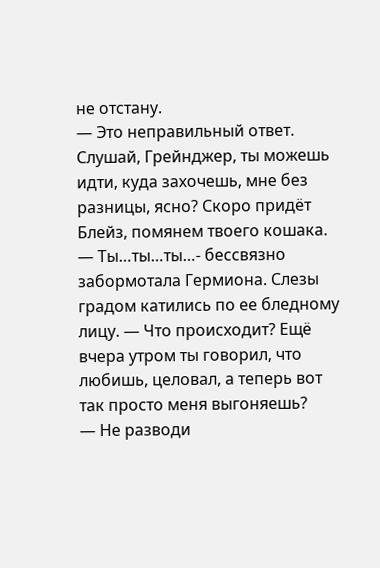не отстану.
— Это неправильный ответ. Слушай, Грейнджер, ты можешь идти, куда захочешь, мне без разницы, ясно? Скоро придёт Блейз, помянем твоего кошака.
— Ты…ты…ты…- бессвязно забормотала Гермиона. Слезы градом катились по ее бледному лицу. — Что происходит? Ещё вчера утром ты говорил, что любишь, целовал, а теперь вот так просто меня выгоняешь?
— Не разводи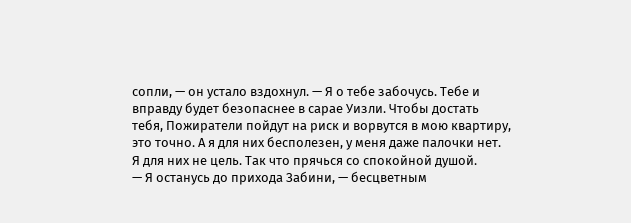сопли, — он устало вздохнул. — Я о тебе забочусь. Тебе и вправду будет безопаснее в сарае Уизли. Чтобы достать тебя, Пожиратели пойдут на риск и ворвутся в мою квартиру, это точно. А я для них бесполезен, у меня даже палочки нет. Я для них не цель. Так что прячься со спокойной душой.
— Я останусь до прихода Забини, — бесцветным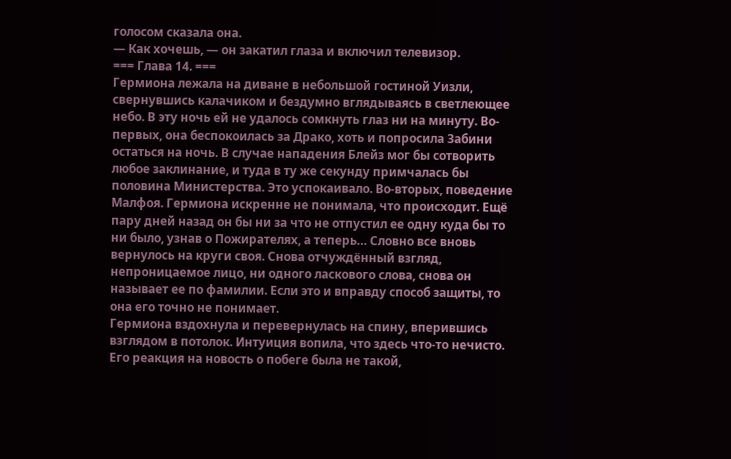голосом сказала она.
— Как хочешь, — он закатил глаза и включил телевизор.
=== Глава 14. ===
Гермиона лежала на диване в небольшой гостиной Уизли, свернувшись калачиком и бездумно вглядываясь в светлеющее небо. В эту ночь ей не удалось сомкнуть глаз ни на минуту. Во-первых, она беспокоилась за Драко, хоть и попросила Забини остаться на ночь. В случае нападения Блейз мог бы сотворить любое заклинание, и туда в ту же секунду примчалась бы половина Министерства. Это успокаивало. Во-вторых, поведение Малфоя. Гермиона искренне не понимала, что происходит. Ещё пару дней назад он бы ни за что не отпустил ее одну куда бы то ни было, узнав о Пожирателях, а теперь… Словно все вновь вернулось на круги своя. Снова отчуждённый взгляд, непроницаемое лицо, ни одного ласкового слова, снова он называет ее по фамилии. Если это и вправду способ защиты, то она его точно не понимает.
Гермиона вздохнула и перевернулась на спину, вперившись взглядом в потолок. Интуиция вопила, что здесь что-то нечисто. Его реакция на новость о побеге была не такой,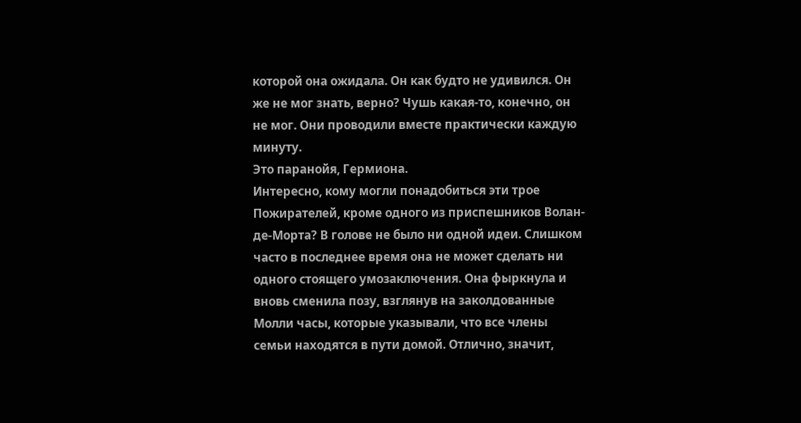которой она ожидала. Он как будто не удивился. Он же не мог знать, верно? Чушь какая-то, конечно, он не мог. Они проводили вместе практически каждую минуту.
Это паранойя, Гермиона.
Интересно, кому могли понадобиться эти трое Пожирателей, кроме одного из приспешников Волан-де-Морта? В голове не было ни одной идеи. Слишком часто в последнее время она не может сделать ни одного стоящего умозаключения. Она фыркнула и вновь сменила позу, взглянув на заколдованные Молли часы, которые указывали, что все члены семьи находятся в пути домой. Отлично, значит,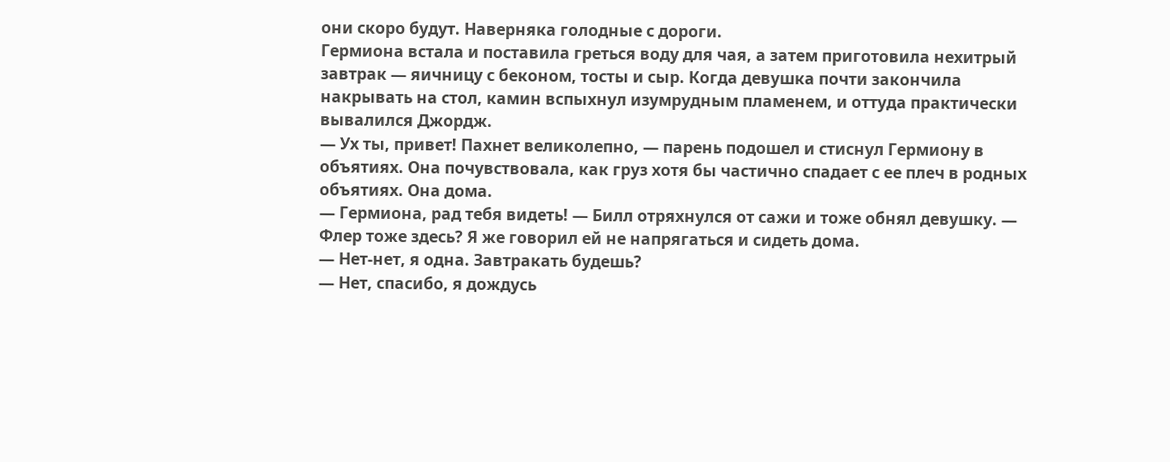они скоро будут. Наверняка голодные с дороги.
Гермиона встала и поставила греться воду для чая, а затем приготовила нехитрый завтрак — яичницу с беконом, тосты и сыр. Когда девушка почти закончила накрывать на стол, камин вспыхнул изумрудным пламенем, и оттуда практически вывалился Джордж.
— Ух ты, привет! Пахнет великолепно, — парень подошел и стиснул Гермиону в объятиях. Она почувствовала, как груз хотя бы частично спадает с ее плеч в родных объятиях. Она дома.
— Гермиона, рад тебя видеть! — Билл отряхнулся от сажи и тоже обнял девушку. — Флер тоже здесь? Я же говорил ей не напрягаться и сидеть дома.
— Нет-нет, я одна. Завтракать будешь?
— Нет, спасибо, я дождусь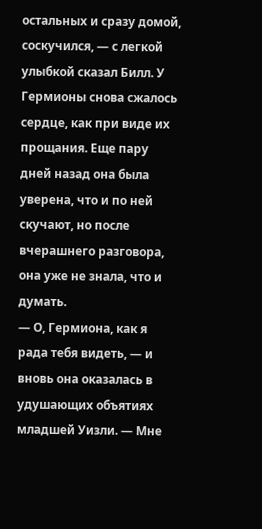остальных и сразу домой, соскучился, — с легкой улыбкой сказал Билл. У Гермионы снова сжалось сердце, как при виде их прощания. Еще пару дней назад она была уверена, что и по ней скучают, но после вчерашнего разговора, она уже не знала, что и думать.
— О, Гермиона, как я рада тебя видеть, — и вновь она оказалась в удушающих объятиях младшей Уизли. — Мне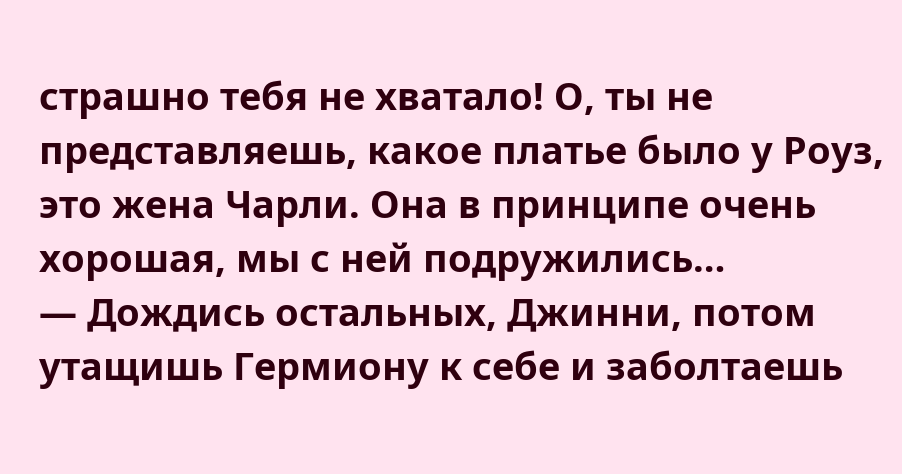страшно тебя не хватало! О, ты не представляешь, какое платье было у Роуз, это жена Чарли. Она в принципе очень хорошая, мы с ней подружились…
— Дождись остальных, Джинни, потом утащишь Гермиону к себе и заболтаешь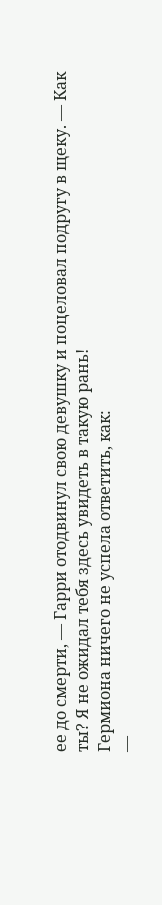ее до смерти, — Гарри отодвинул свою девушку и поцеловал подругу в щеку. — Как ты? Я не ожидал тебя здесь увидеть в такую рань!
Гермиона ничего не успела ответить, как:
—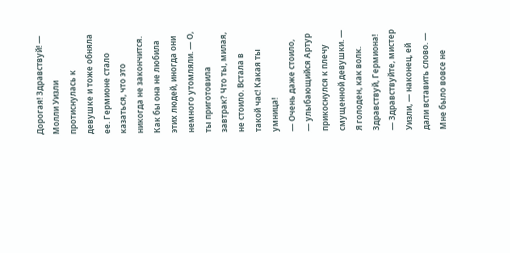Дорогая! Здравствуй! — Молли Уизли протиснулась к девушке и тоже обняла ее. Гермионе стало казаться, что это никогда не закончится. Как бы она не любила этих людей, иногда они немного утомляли. — О, ты приготовила завтрак? Что ты, милая, не стоило. Встала в такой час! Какая ты умница!
— Очень даже стоило, — улыбающийся Артур прикоснулся к плечу смущенной девушки. — Я голоден, как волк. Здравствуй, Гермиона!
— Здравствуйте, мистер Уизли, — наконец, ей дали вставить слово. — Мне было вовсе не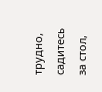трудно, садитесь за стол,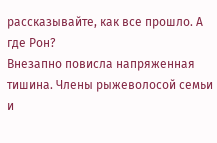рассказывайте, как все прошло. А где Рон?
Внезапно повисла напряженная тишина. Члены рыжеволосой семьи и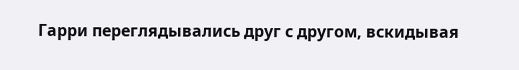Гарри переглядывались друг с другом, вскидывая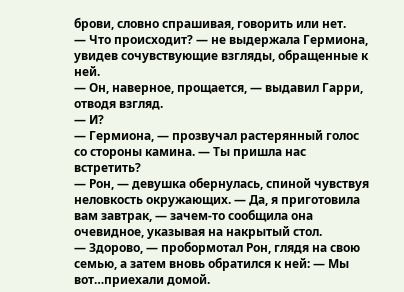брови, словно спрашивая, говорить или нет.
— Что происходит? — не выдержала Гермиона, увидев сочувствующие взгляды, обращенные к ней.
— Он, наверное, прощается, — выдавил Гарри, отводя взгляд.
— И?
— Гермиона, — прозвучал растерянный голос со стороны камина. — Ты пришла нас встретить?
— Рон, — девушка обернулась, спиной чувствуя неловкость окружающих. — Да, я приготовила вам завтрак, — зачем-то сообщила она очевидное, указывая на накрытый стол.
— Здорово, — пробормотал Рон, глядя на свою семью, а затем вновь обратился к ней: — Мы вот…приехали домой.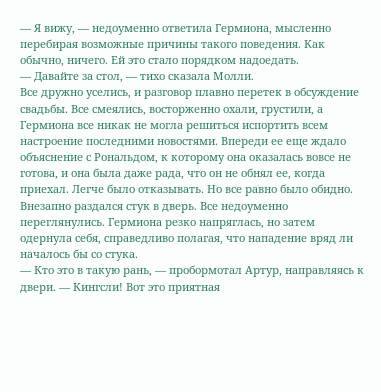— Я вижу, — недоуменно ответила Гермиона, мысленно перебирая возможные причины такого поведения. Как обычно, ничего. Ей это стало порядком надоедать.
— Давайте за стол, — тихо сказала Молли.
Все дружно уселись, и разговор плавно перетек в обсуждение свадьбы. Все смеялись, восторженно охали, грустили, а Гермиона все никак не могла решиться испортить всем настроение последними новостями. Впереди ее еще ждало объяснение с Рональдом, к которому она оказалась вовсе не готова, и она была даже рада, что он не обнял ее, когда приехал. Легче было отказывать. Но все равно было обидно.
Внезапно раздался стук в дверь. Все недоуменно переглянулись. Гермиона резко напряглась, но затем одернула себя, справедливо полагая, что нападение вряд ли началось бы со стука.
— Кто это в такую рань, — пробормотал Артур, направляясь к двери. — Кингсли! Вот это приятная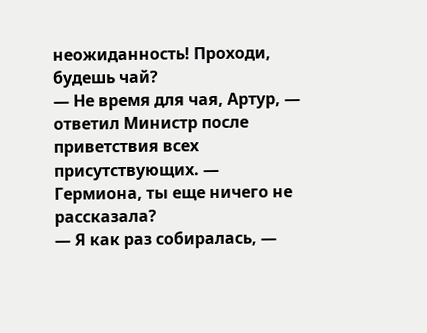неожиданность! Проходи, будешь чай?
— Не время для чая, Артур, — ответил Министр после приветствия всех присутствующих. — Гермиона, ты еще ничего не рассказала?
— Я как раз собиралась, —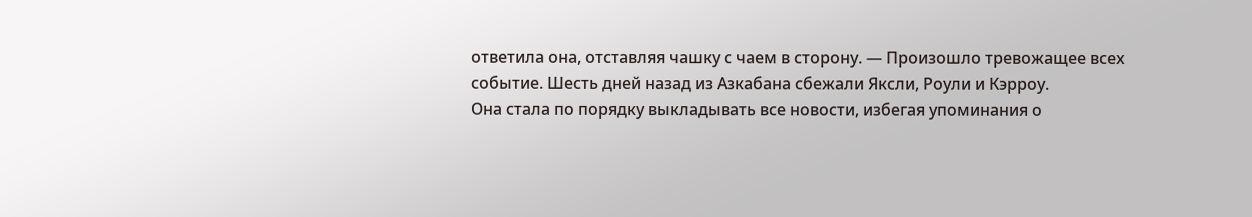ответила она, отставляя чашку с чаем в сторону. — Произошло тревожащее всех событие. Шесть дней назад из Азкабана сбежали Яксли, Роули и Кэрроу.
Она стала по порядку выкладывать все новости, избегая упоминания о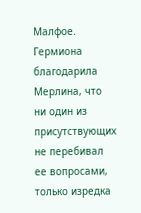Малфое. Гермиона благодарила Мерлина, что ни один из присутствующих не перебивал ее вопросами, только изредка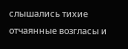слышались тихие отчаянные возгласы и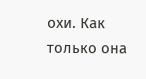охи. Как только она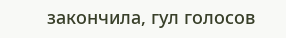закончила, гул голосов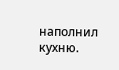наполнил кухню.